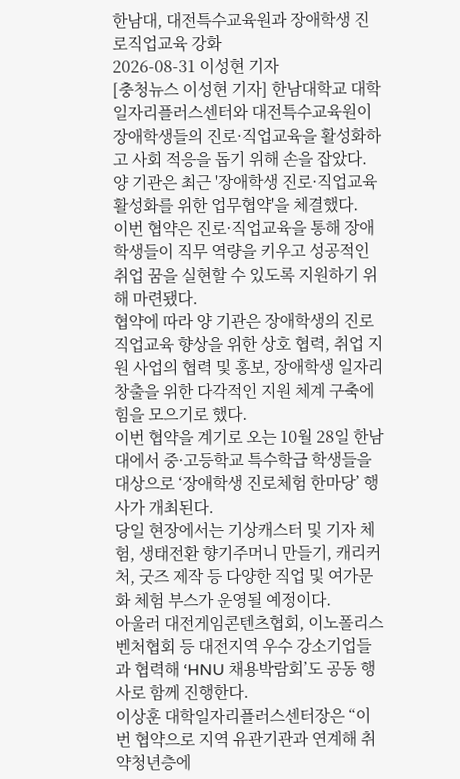한남대, 대전특수교육원과 장애학생 진로직업교육 강화
2026-08-31 이성현 기자
[충청뉴스 이성현 기자] 한남대학교 대학일자리플러스센터와 대전특수교육원이 장애학생들의 진로·직업교육을 활성화하고 사회 적응을 돕기 위해 손을 잡았다.
양 기관은 최근 '장애학생 진로·직업교육 활성화를 위한 업무협약'을 체결했다.
이번 협약은 진로·직업교육을 통해 장애학생들이 직무 역량을 키우고 성공적인 취업 꿈을 실현할 수 있도록 지원하기 위해 마련됐다.
협약에 따라 양 기관은 장애학생의 진로직업교육 향상을 위한 상호 협력, 취업 지원 사업의 협력 및 홍보, 장애학생 일자리 창출을 위한 다각적인 지원 체계 구축에 힘을 모으기로 했다.
이번 협약을 계기로 오는 10월 28일 한남대에서 중·고등학교 특수학급 학생들을 대상으로 ‘장애학생 진로체험 한마당’ 행사가 개최된다.
당일 현장에서는 기상캐스터 및 기자 체험, 생태전환 향기주머니 만들기, 캐리커처, 굿즈 제작 등 다양한 직업 및 여가문화 체험 부스가 운영될 예정이다.
아울러 대전게임콘텐츠협회, 이노폴리스벤처협회 등 대전지역 우수 강소기업들과 협력해 ‘HNU 채용박람회’도 공동 행사로 함께 진행한다.
이상훈 대학일자리플러스센터장은 “이번 협약으로 지역 유관기관과 연계해 취약청년층에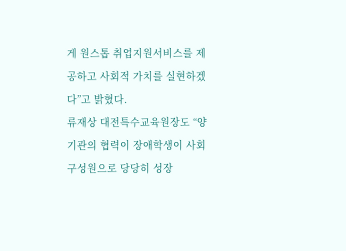게 원스톱 취업지원서비스를 제공하고 사회적 가치를 실현하겠다”고 밝혔다.
류재상 대전특수교육원장도 “양 기관의 협력이 장애학생이 사회 구성원으로 당당히 성장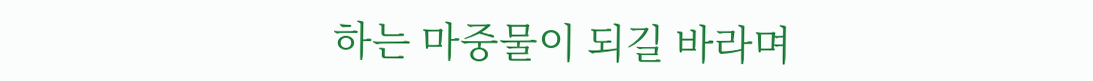하는 마중물이 되길 바라며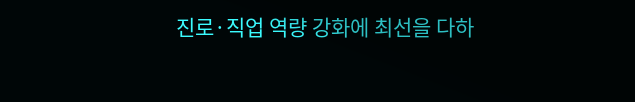진로·직업 역량 강화에 최선을 다하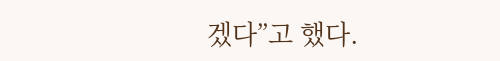겠다”고 했다.